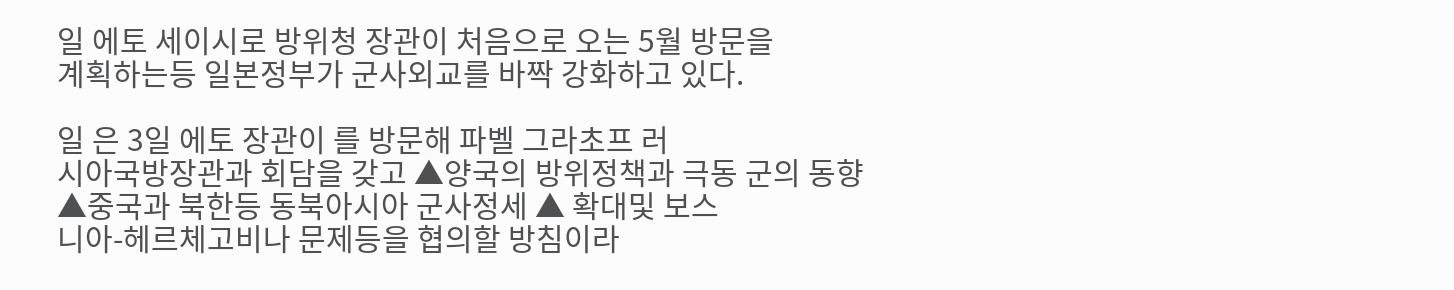일 에토 세이시로 방위청 장관이 처음으로 오는 5월 방문을
계획하는등 일본정부가 군사외교를 바짝 강화하고 있다.

일 은 3일 에토 장관이 를 방문해 파벨 그라초프 러
시아국방장관과 회담을 갖고 ▲양국의 방위정책과 극동 군의 동향
▲중국과 북한등 동북아시아 군사정세 ▲ 확대및 보스
니아-헤르체고비나 문제등을 협의할 방침이라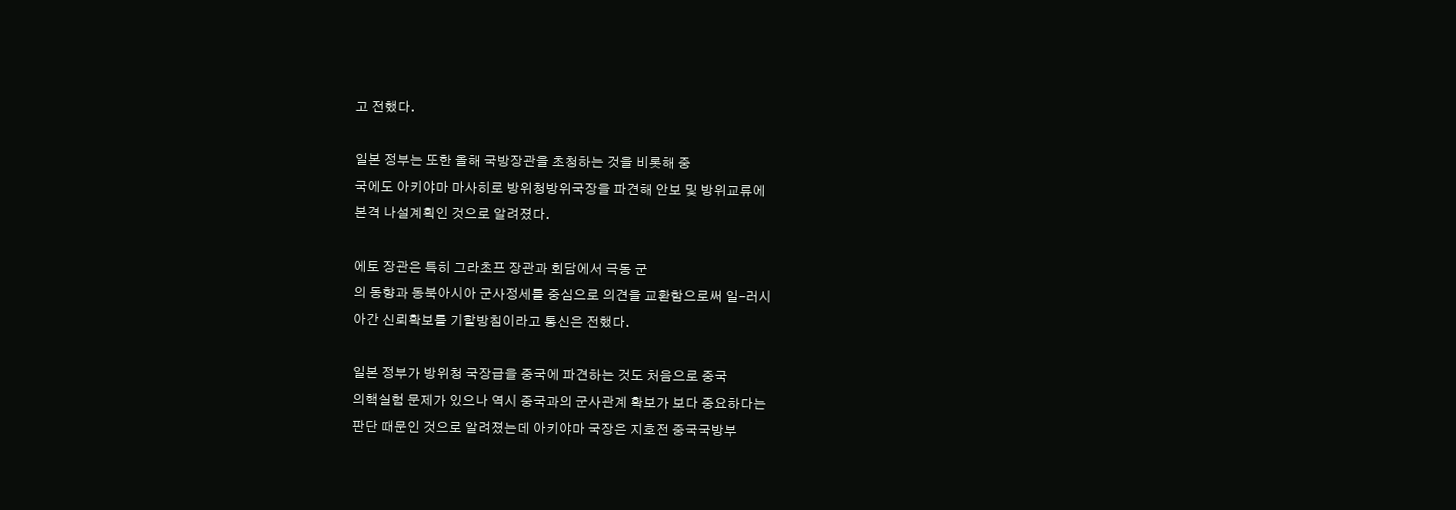고 전했다.

일본 정부는 또한 올해 국방장관을 초청하는 것을 비롯해 중
국에도 아키야마 마사히로 방위청방위국장을 파견해 안보 및 방위교류에
본격 나설계획인 것으로 알려졌다.

에토 장관은 특히 그라초프 장관과 회담에서 극동 군
의 동향과 동북아시아 군사정세를 중심으로 의견을 교환함으로써 일-러시
아간 신뢰확보를 기할방침이라고 통신은 전했다.

일본 정부가 방위청 국장급을 중국에 파견하는 것도 처음으로 중국
의핵실험 문제가 있으나 역시 중국과의 군사관계 확보가 보다 중요하다는
판단 때문인 것으로 알려졌는데 아키야마 국장은 지호전 중국국방부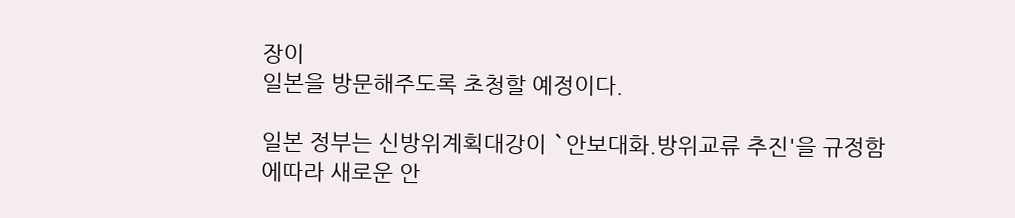장이
일본을 방문해주도록 초청할 예정이다.

일본 정부는 신방위계획대강이 `안보대화.방위교류 추진'을 규정함
에따라 새로운 안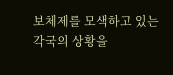보체제를 모색하고 있는 각국의 상황을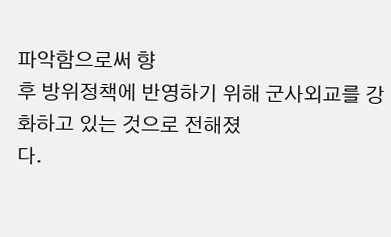파악함으로써 향
후 방위정책에 반영하기 위해 군사외교를 강화하고 있는 것으로 전해졌
다.